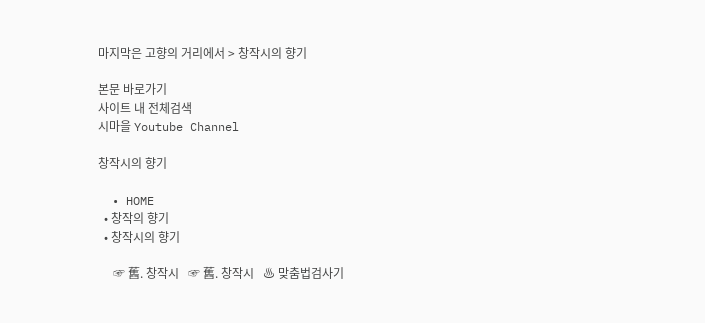마지막은 고향의 거리에서 > 창작시의 향기

본문 바로가기
사이트 내 전체검색
시마을 Youtube Channel

창작시의 향기

  • HOME
  • 창작의 향기
  • 창작시의 향기

     ☞ 舊. 창작시   ☞ 舊. 창작시   ♨ 맞춤법검사기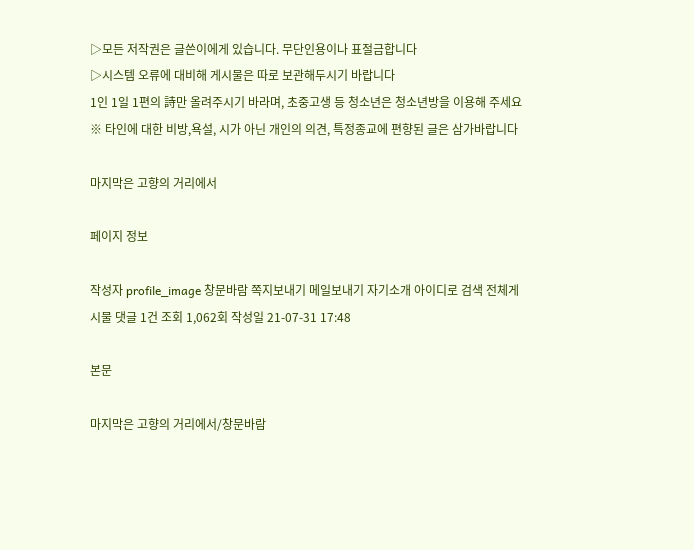▷모든 저작권은 글쓴이에게 있습니다. 무단인용이나 표절금합니다
▷시스템 오류에 대비해 게시물은 따로 보관해두시기 바랍니다
1인 1일 1편의 詩만 올려주시기 바라며, 초중고생 등 청소년은 청소년방을 이용해 주세요
※ 타인에 대한 비방,욕설, 시가 아닌 개인의 의견, 특정종교에 편향된 글은 삼가바랍니다

마지막은 고향의 거리에서

페이지 정보

작성자 profile_image 창문바람 쪽지보내기 메일보내기 자기소개 아이디로 검색 전체게시물 댓글 1건 조회 1,062회 작성일 21-07-31 17:48

본문

마지막은 고향의 거리에서/창문바람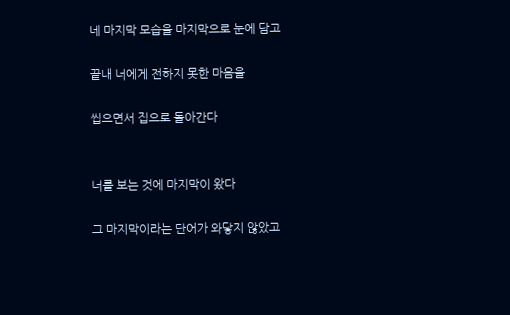네 마지막 모습을 마지막으로 눈에 담고

끝내 너에게 전하지 못한 마음을

씹으면서 집으로 돌아간다


너를 보는 것에 마지막이 왔다

그 마지막이라는 단어가 와닿지 않았고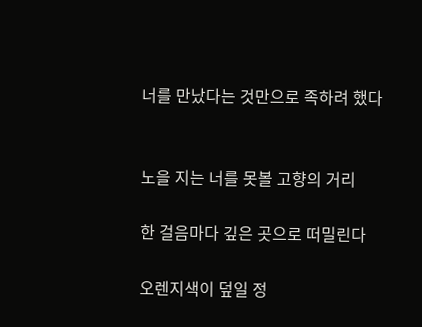너를 만났다는 것만으로 족하려 했다


노을 지는 너를 못볼 고향의 거리

한 걸음마다 깊은 곳으로 떠밀린다

오렌지색이 덮일 정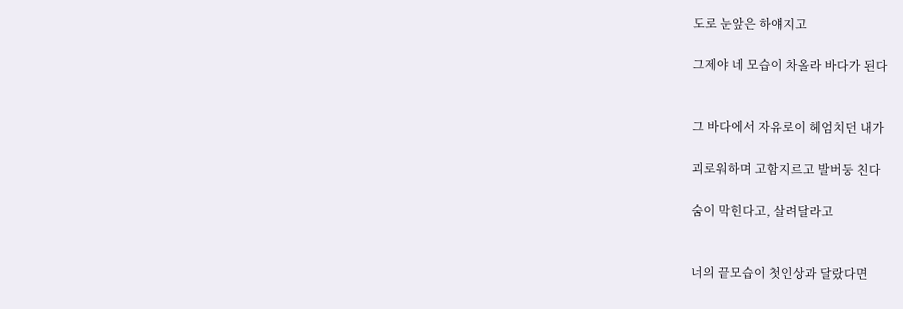도로 눈앞은 하얘지고

그제야 네 모습이 차올라 바다가 된다


그 바다에서 자유로이 헤엄치던 내가

괴로워하며 고함지르고 발버둥 친다

숨이 막힌다고, 살려달라고


너의 끝모습이 첫인상과 달랐다면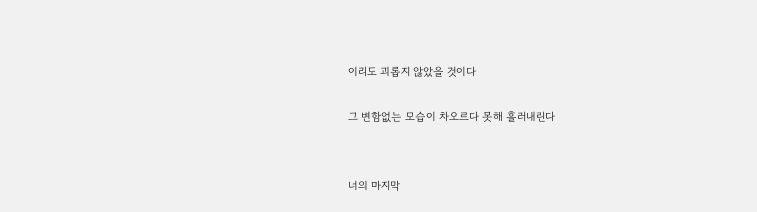이리도 괴롭지 않았을 것이다

그 변함없는 모습이 차오르다 못해 흘러내린다


너의 마지막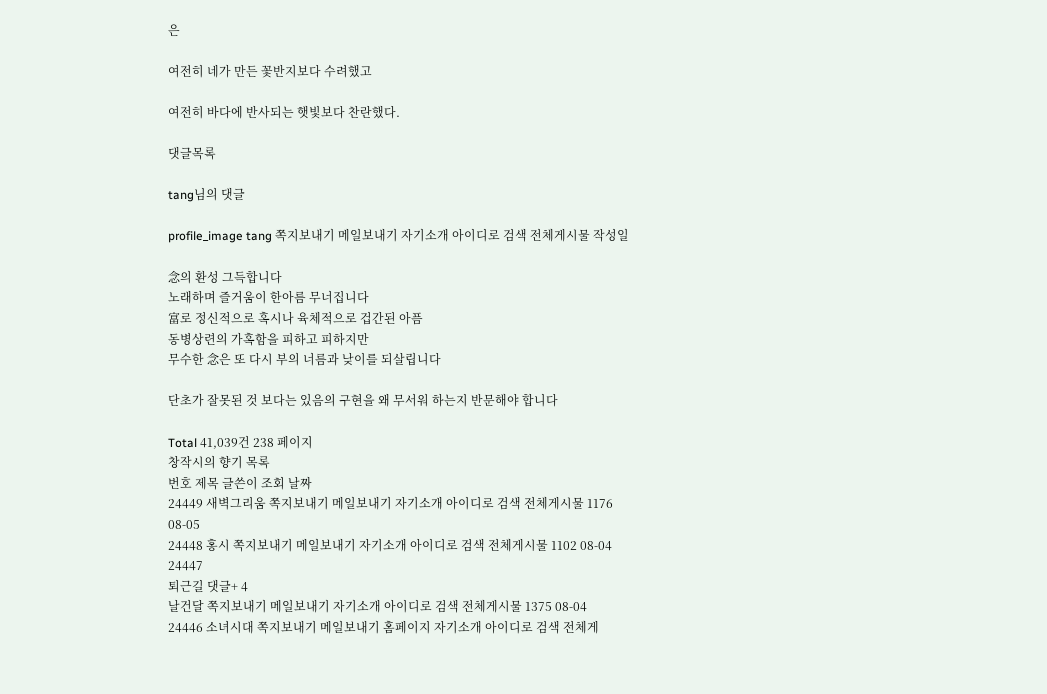은

여전히 네가 만든 꽃반지보다 수려했고

여전히 바다에 반사되는 햇빛보다 찬란했다.

댓글목록

tang님의 댓글

profile_image tang 쪽지보내기 메일보내기 자기소개 아이디로 검색 전체게시물 작성일

念의 환성 그득합니다
노래하며 즐거움이 한아름 무너집니다
富로 정신적으로 혹시나 육체적으로 겁간된 아픔
동병상련의 가혹함을 피하고 피하지만
무수한 念은 또 다시 부의 너름과 낮이를 되살립니다

단초가 잘못된 것 보다는 있음의 구현을 왜 무서워 하는지 반문해야 합니다

Total 41,039건 238 페이지
창작시의 향기 목록
번호 제목 글쓴이 조회 날짜
24449 새벽그리움 쪽지보내기 메일보내기 자기소개 아이디로 검색 전체게시물 1176 08-05
24448 홍시 쪽지보내기 메일보내기 자기소개 아이디로 검색 전체게시물 1102 08-04
24447
퇴근길 댓글+ 4
날건달 쪽지보내기 메일보내기 자기소개 아이디로 검색 전체게시물 1375 08-04
24446 소녀시대 쪽지보내기 메일보내기 홈페이지 자기소개 아이디로 검색 전체게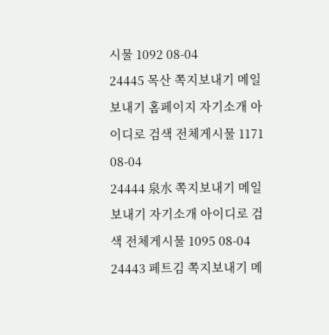시물 1092 08-04
24445 목산 쪽지보내기 메일보내기 홈페이지 자기소개 아이디로 검색 전체게시물 1171 08-04
24444 泉水 쪽지보내기 메일보내기 자기소개 아이디로 검색 전체게시물 1095 08-04
24443 페트김 쪽지보내기 메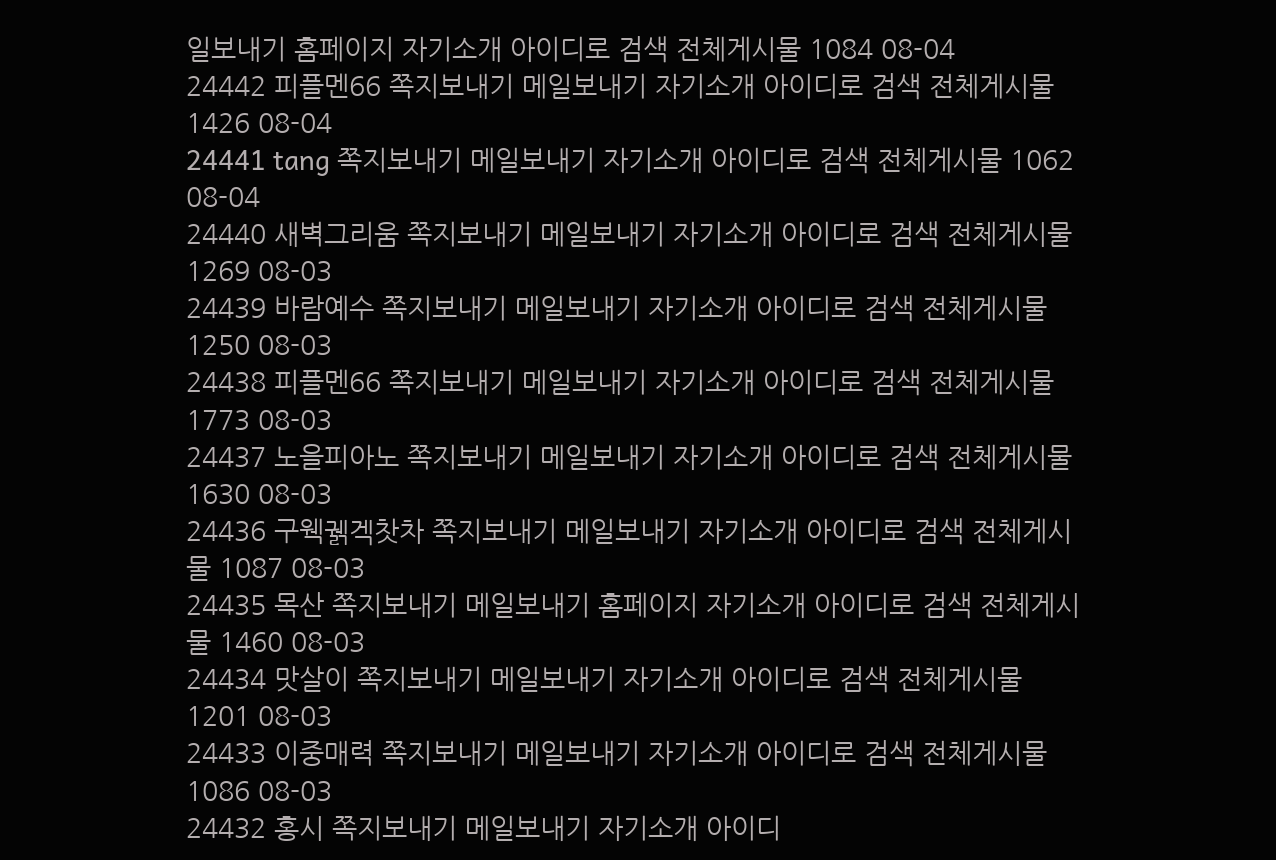일보내기 홈페이지 자기소개 아이디로 검색 전체게시물 1084 08-04
24442 피플멘66 쪽지보내기 메일보내기 자기소개 아이디로 검색 전체게시물 1426 08-04
24441 tang 쪽지보내기 메일보내기 자기소개 아이디로 검색 전체게시물 1062 08-04
24440 새벽그리움 쪽지보내기 메일보내기 자기소개 아이디로 검색 전체게시물 1269 08-03
24439 바람예수 쪽지보내기 메일보내기 자기소개 아이디로 검색 전체게시물 1250 08-03
24438 피플멘66 쪽지보내기 메일보내기 자기소개 아이디로 검색 전체게시물 1773 08-03
24437 노을피아노 쪽지보내기 메일보내기 자기소개 아이디로 검색 전체게시물 1630 08-03
24436 구웩궭겍찻차 쪽지보내기 메일보내기 자기소개 아이디로 검색 전체게시물 1087 08-03
24435 목산 쪽지보내기 메일보내기 홈페이지 자기소개 아이디로 검색 전체게시물 1460 08-03
24434 맛살이 쪽지보내기 메일보내기 자기소개 아이디로 검색 전체게시물 1201 08-03
24433 이중매력 쪽지보내기 메일보내기 자기소개 아이디로 검색 전체게시물 1086 08-03
24432 홍시 쪽지보내기 메일보내기 자기소개 아이디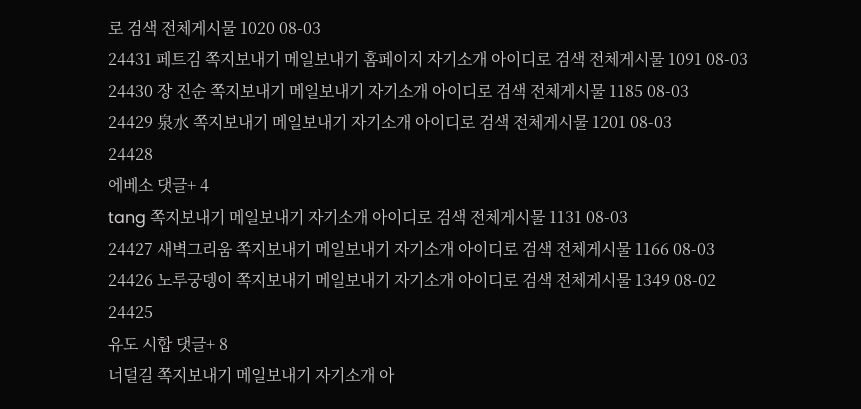로 검색 전체게시물 1020 08-03
24431 페트김 쪽지보내기 메일보내기 홈페이지 자기소개 아이디로 검색 전체게시물 1091 08-03
24430 장 진순 쪽지보내기 메일보내기 자기소개 아이디로 검색 전체게시물 1185 08-03
24429 泉水 쪽지보내기 메일보내기 자기소개 아이디로 검색 전체게시물 1201 08-03
24428
에베소 댓글+ 4
tang 쪽지보내기 메일보내기 자기소개 아이디로 검색 전체게시물 1131 08-03
24427 새벽그리움 쪽지보내기 메일보내기 자기소개 아이디로 검색 전체게시물 1166 08-03
24426 노루궁뎅이 쪽지보내기 메일보내기 자기소개 아이디로 검색 전체게시물 1349 08-02
24425
유도 시합 댓글+ 8
너덜길 쪽지보내기 메일보내기 자기소개 아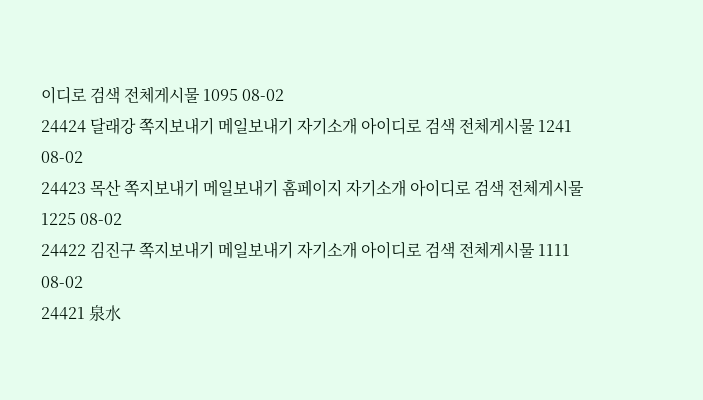이디로 검색 전체게시물 1095 08-02
24424 달래강 쪽지보내기 메일보내기 자기소개 아이디로 검색 전체게시물 1241 08-02
24423 목산 쪽지보내기 메일보내기 홈페이지 자기소개 아이디로 검색 전체게시물 1225 08-02
24422 김진구 쪽지보내기 메일보내기 자기소개 아이디로 검색 전체게시물 1111 08-02
24421 泉水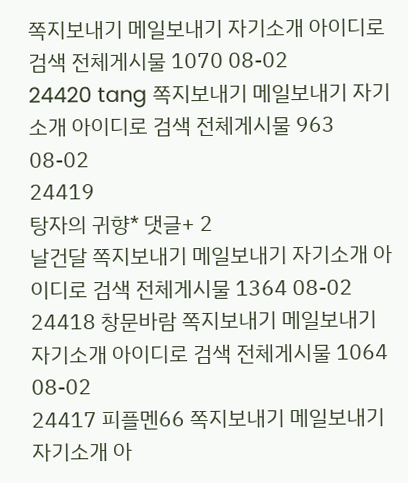쪽지보내기 메일보내기 자기소개 아이디로 검색 전체게시물 1070 08-02
24420 tang 쪽지보내기 메일보내기 자기소개 아이디로 검색 전체게시물 963 08-02
24419
탕자의 귀향* 댓글+ 2
날건달 쪽지보내기 메일보내기 자기소개 아이디로 검색 전체게시물 1364 08-02
24418 창문바람 쪽지보내기 메일보내기 자기소개 아이디로 검색 전체게시물 1064 08-02
24417 피플멘66 쪽지보내기 메일보내기 자기소개 아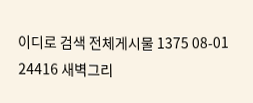이디로 검색 전체게시물 1375 08-01
24416 새벽그리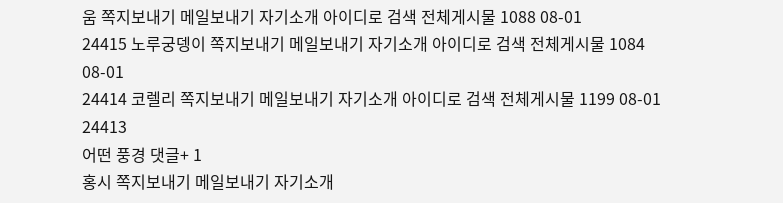움 쪽지보내기 메일보내기 자기소개 아이디로 검색 전체게시물 1088 08-01
24415 노루궁뎅이 쪽지보내기 메일보내기 자기소개 아이디로 검색 전체게시물 1084 08-01
24414 코렐리 쪽지보내기 메일보내기 자기소개 아이디로 검색 전체게시물 1199 08-01
24413
어떤 풍경 댓글+ 1
홍시 쪽지보내기 메일보내기 자기소개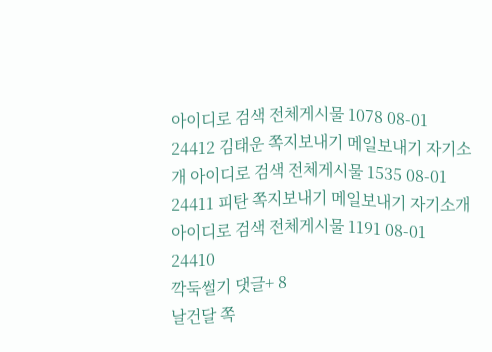아이디로 검색 전체게시물 1078 08-01
24412 김태운 쪽지보내기 메일보내기 자기소개 아이디로 검색 전체게시물 1535 08-01
24411 피탄 쪽지보내기 메일보내기 자기소개 아이디로 검색 전체게시물 1191 08-01
24410
깍둑썰기 댓글+ 8
날건달 쪽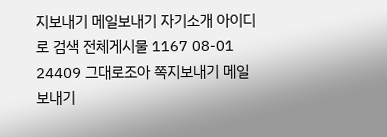지보내기 메일보내기 자기소개 아이디로 검색 전체게시물 1167 08-01
24409 그대로조아 쪽지보내기 메일보내기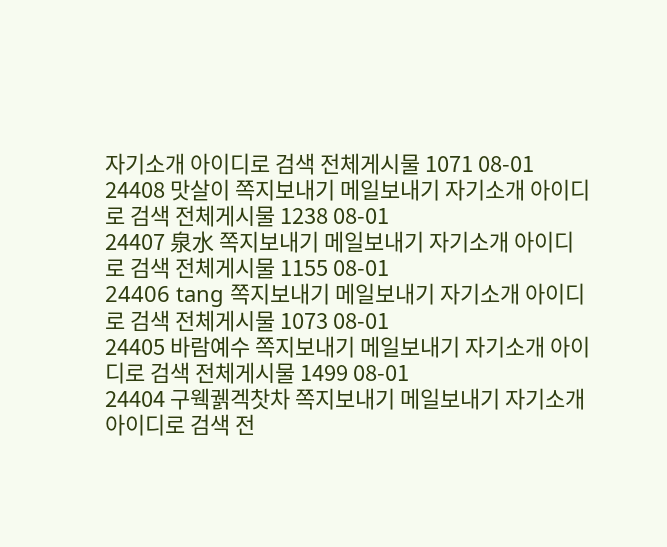자기소개 아이디로 검색 전체게시물 1071 08-01
24408 맛살이 쪽지보내기 메일보내기 자기소개 아이디로 검색 전체게시물 1238 08-01
24407 泉水 쪽지보내기 메일보내기 자기소개 아이디로 검색 전체게시물 1155 08-01
24406 tang 쪽지보내기 메일보내기 자기소개 아이디로 검색 전체게시물 1073 08-01
24405 바람예수 쪽지보내기 메일보내기 자기소개 아이디로 검색 전체게시물 1499 08-01
24404 구웩궭겍찻차 쪽지보내기 메일보내기 자기소개 아이디로 검색 전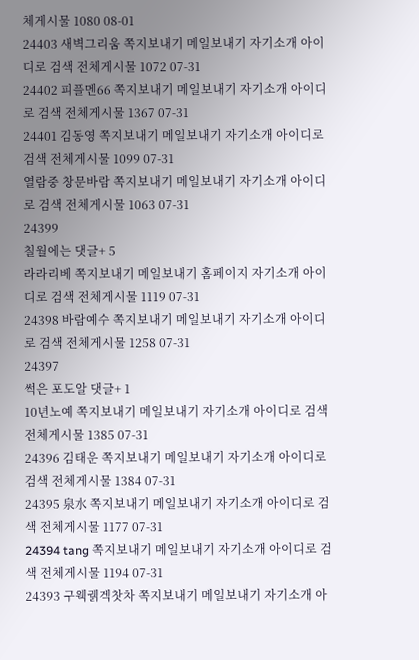체게시물 1080 08-01
24403 새벽그리움 쪽지보내기 메일보내기 자기소개 아이디로 검색 전체게시물 1072 07-31
24402 피플멘66 쪽지보내기 메일보내기 자기소개 아이디로 검색 전체게시물 1367 07-31
24401 김동영 쪽지보내기 메일보내기 자기소개 아이디로 검색 전체게시물 1099 07-31
열람중 창문바람 쪽지보내기 메일보내기 자기소개 아이디로 검색 전체게시물 1063 07-31
24399
칠월에는 댓글+ 5
라라리베 쪽지보내기 메일보내기 홈페이지 자기소개 아이디로 검색 전체게시물 1119 07-31
24398 바람예수 쪽지보내기 메일보내기 자기소개 아이디로 검색 전체게시물 1258 07-31
24397
썩은 포도알 댓글+ 1
10년노예 쪽지보내기 메일보내기 자기소개 아이디로 검색 전체게시물 1385 07-31
24396 김태운 쪽지보내기 메일보내기 자기소개 아이디로 검색 전체게시물 1384 07-31
24395 泉水 쪽지보내기 메일보내기 자기소개 아이디로 검색 전체게시물 1177 07-31
24394 tang 쪽지보내기 메일보내기 자기소개 아이디로 검색 전체게시물 1194 07-31
24393 구웩궭겍찻차 쪽지보내기 메일보내기 자기소개 아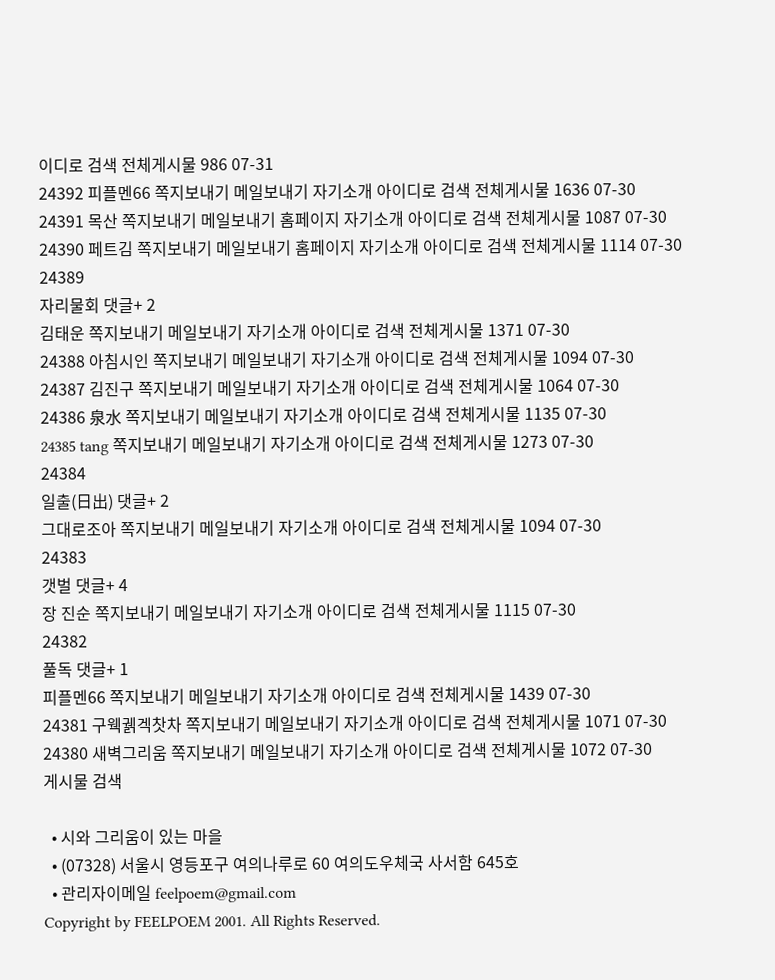이디로 검색 전체게시물 986 07-31
24392 피플멘66 쪽지보내기 메일보내기 자기소개 아이디로 검색 전체게시물 1636 07-30
24391 목산 쪽지보내기 메일보내기 홈페이지 자기소개 아이디로 검색 전체게시물 1087 07-30
24390 페트김 쪽지보내기 메일보내기 홈페이지 자기소개 아이디로 검색 전체게시물 1114 07-30
24389
자리물회 댓글+ 2
김태운 쪽지보내기 메일보내기 자기소개 아이디로 검색 전체게시물 1371 07-30
24388 아침시인 쪽지보내기 메일보내기 자기소개 아이디로 검색 전체게시물 1094 07-30
24387 김진구 쪽지보내기 메일보내기 자기소개 아이디로 검색 전체게시물 1064 07-30
24386 泉水 쪽지보내기 메일보내기 자기소개 아이디로 검색 전체게시물 1135 07-30
24385 tang 쪽지보내기 메일보내기 자기소개 아이디로 검색 전체게시물 1273 07-30
24384
일출(日出) 댓글+ 2
그대로조아 쪽지보내기 메일보내기 자기소개 아이디로 검색 전체게시물 1094 07-30
24383
갯벌 댓글+ 4
장 진순 쪽지보내기 메일보내기 자기소개 아이디로 검색 전체게시물 1115 07-30
24382
풀독 댓글+ 1
피플멘66 쪽지보내기 메일보내기 자기소개 아이디로 검색 전체게시물 1439 07-30
24381 구웩궭겍찻차 쪽지보내기 메일보내기 자기소개 아이디로 검색 전체게시물 1071 07-30
24380 새벽그리움 쪽지보내기 메일보내기 자기소개 아이디로 검색 전체게시물 1072 07-30
게시물 검색

  • 시와 그리움이 있는 마을
  • (07328) 서울시 영등포구 여의나루로 60 여의도우체국 사서함 645호
  • 관리자이메일 feelpoem@gmail.com
Copyright by FEELPOEM 2001. All Rights Reserved.